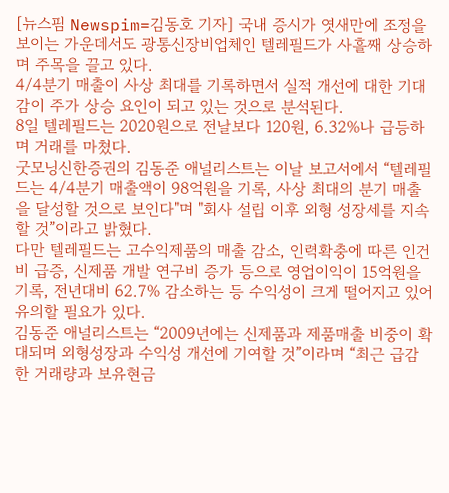[뉴스핌 Newspim=김동호 기자] 국내 증시가 엿새만에 조정을 보이는 가운데서도 광통신장비업체인 텔레필드가 사흘째 상승하며 주목을 끌고 있다.
4/4분기 매출이 사상 최대를 기록하면서 실적 개선에 대한 기대감이 주가 상승 요인이 되고 있는 것으로 분석된다.
8일 텔레필드는 2020원으로 전날보다 120원, 6.32%나 급등하며 거래를 마쳤다.
굿모닝신한증권의 김동준 애널리스트는 이날 보고서에서 “텔레필드는 4/4분기 매출액이 98억원을 기록, 사상 최대의 분기 매출을 달성할 것으로 보인다"며 "회사 설립 이후 외형 성장세를 지속할 것”이라고 밝혔다.
다만 텔레필드는 고수익제품의 매출 감소, 인력확충에 따른 인건비 급증, 신제품 개발 연구비 증가 등으로 영업이익이 15억원을 기록, 전년대비 62.7% 감소하는 등 수익성이 크게 떨어지고 있어 유의할 필요가 있다.
김동준 애널리스트는 “2009년에는 신제품과 제품매출 비중이 확대되며 외형성장과 수익성 개선에 기여할 것”이라며 “최근 급감한 거래량과 보유현금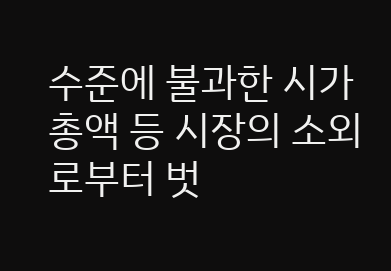수준에 불과한 시가총액 등 시장의 소외로부터 벗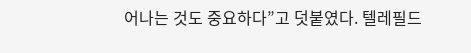어나는 것도 중요하다”고 덧붙였다. 텔레필드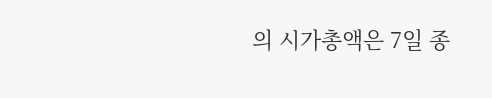의 시가총액은 7일 종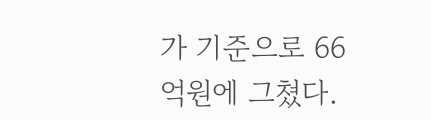가 기준으로 66억원에 그쳤다.